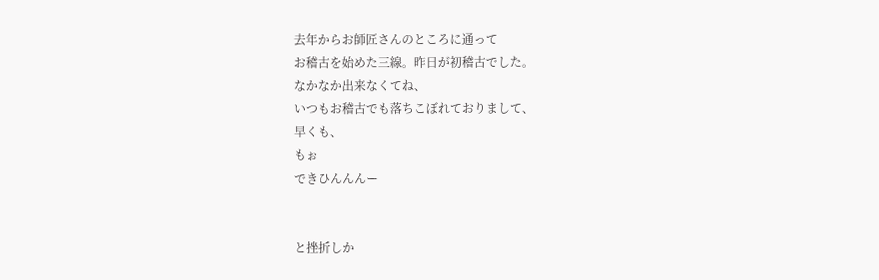去年からお師匠さんのところに通って
お稽古を始めた三線。昨日が初稽古でした。
なかなか出来なくてね、
いつもお稽古でも落ちこぼれておりまして、
早くも、
もぉ
できひんんんー


と挫折しか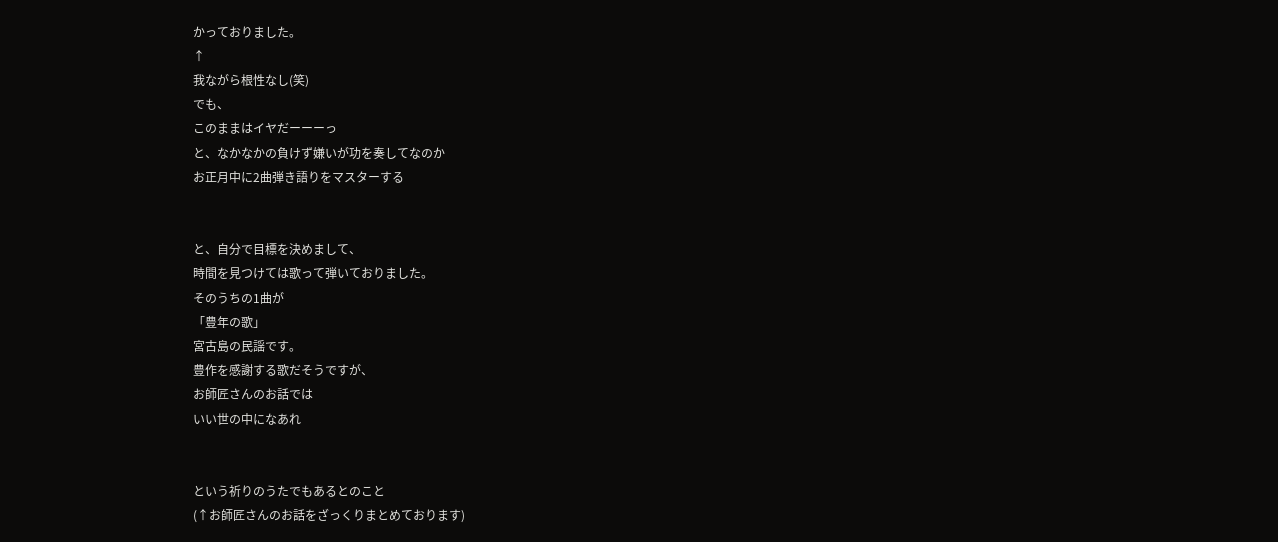かっておりました。
↑
我ながら根性なし(笑)
でも、
このままはイヤだーーーっ
と、なかなかの負けず嫌いが功を奏してなのか
お正月中に2曲弾き語りをマスターする


と、自分で目標を決めまして、
時間を見つけては歌って弾いておりました。
そのうちの1曲が
「豊年の歌」
宮古島の民謡です。
豊作を感謝する歌だそうですが、
お師匠さんのお話では
いい世の中になあれ


という祈りのうたでもあるとのこと
(↑お師匠さんのお話をざっくりまとめております)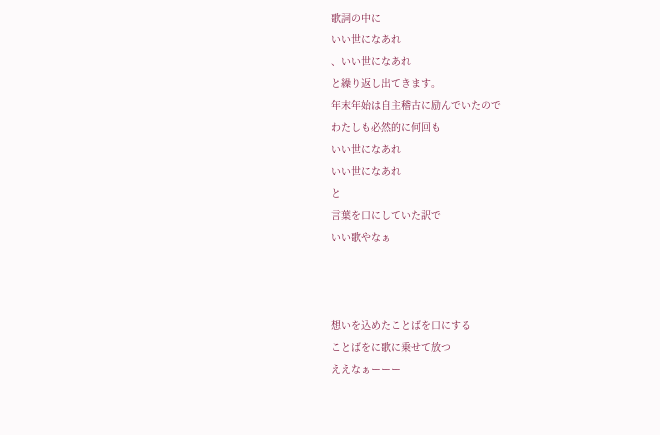歌詞の中に
いい世になあれ
、いい世になあれ
と繰り返し出てきます。
年末年始は自主稽古に励んでいたので
わたしも必然的に何回も
いい世になあれ
いい世になあれ
と
言葉を口にしていた訳で
いい歌やなぁ



想いを込めたことばを口にする
ことばをに歌に乗せて放つ
ええなぁーーー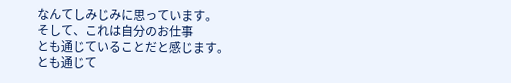なんてしみじみに思っています。
そして、これは自分のお仕事
とも通じていることだと感じます。
とも通じて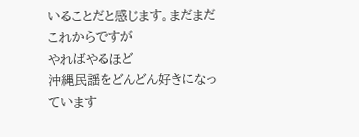いることだと感じます。まだまだこれからですが
やればやるほど
沖縄民謡をどんどん好きになっています